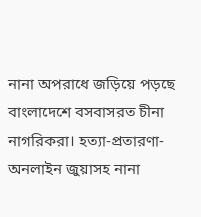নানা অপরাধে জড়িয়ে পড়ছে বাংলাদেশে বসবাসরত চীনা নাগরিকরা। হত্যা-প্রতারণা-অনলাইন জুয়াসহ নানা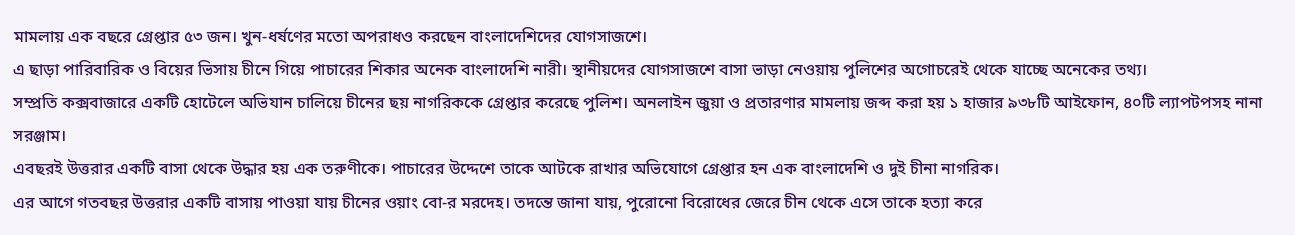মামলায় এক বছরে গ্রেপ্তার ৫৩ জন। খুন-ধর্ষণের মতো অপরাধও করছেন বাংলাদেশিদের যোগসাজশে।
এ ছাড়া পারিবারিক ও বিয়ের ভিসায় চীনে গিয়ে পাচারের শিকার অনেক বাংলাদেশি নারী। স্থানীয়দের যোগসাজশে বাসা ভাড়া নেওয়ায় পুলিশের অগোচরেই থেকে যাচ্ছে অনেকের তথ্য।
সম্প্রতি কক্সবাজারে একটি হোটেলে অভিযান চালিয়ে চীনের ছয় নাগরিককে গ্রেপ্তার করেছে পুলিশ। অনলাইন জুয়া ও প্রতারণার মামলায় জব্দ করা হয় ১ হাজার ৯৩৮টি আইফোন, ৪০টি ল্যাপটপসহ নানা সরঞ্জাম।
এবছরই উত্তরার একটি বাসা থেকে উদ্ধার হয় এক তরুণীকে। পাচারের উদ্দেশে তাকে আটকে রাখার অভিযোগে গ্রেপ্তার হন এক বাংলাদেশি ও দুই চীনা নাগরিক।
এর আগে গতবছর উত্তরার একটি বাসায় পাওয়া যায় চীনের ওয়াং বো-র মরদেহ। তদন্তে জানা যায়, পুরোনো বিরোধের জেরে চীন থেকে এসে তাকে হত্যা করে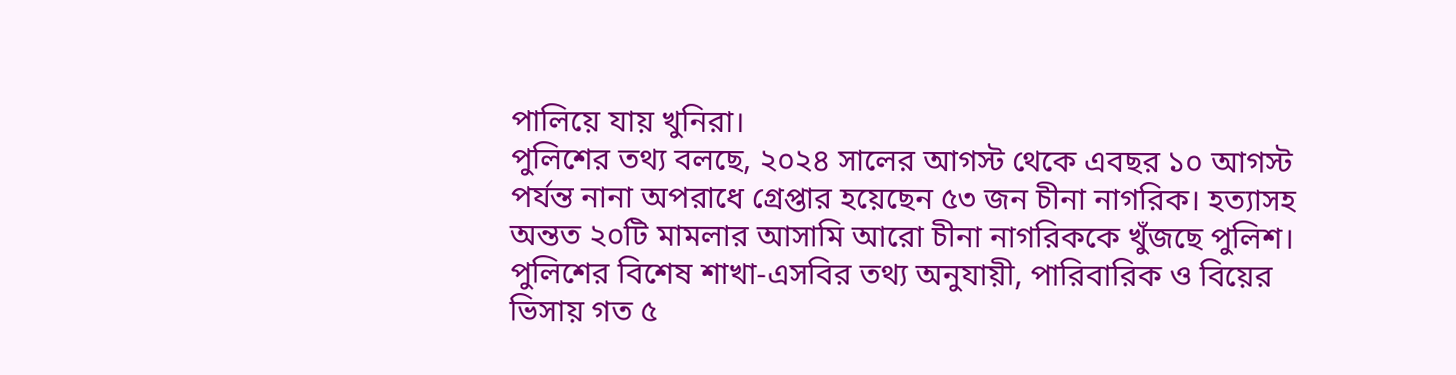পালিয়ে যায় খুনিরা।
পুলিশের তথ্য বলছে, ২০২৪ সালের আগস্ট থেকে এবছর ১০ আগস্ট পর্যন্ত নানা অপরাধে গ্রেপ্তার হয়েছেন ৫৩ জন চীনা নাগরিক। হত্যাসহ অন্তত ২০টি মামলার আসামি আরো চীনা নাগরিককে খুঁজছে পুলিশ।
পুলিশের বিশেষ শাখা-এসবির তথ্য অনুযায়ী, পারিবারিক ও বিয়ের ভিসায় গত ৫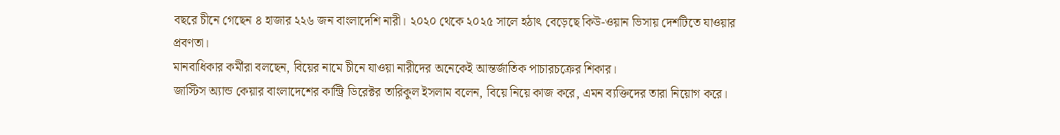বছরে চীনে গেছেন ৪ হাজার ২২৬ জন বাংলাদেশি নারী। ২০২০ থেকে ২০২৫ সালে হঠাৎ বেড়েছে কিউ-ওয়ান ভিসায় দেশটিতে যাওয়ার প্রবণতা।
মানবাধিকার কর্মীরা বলছেন, বিয়ের নামে চীনে যাওয়া নারীদের অনেকেই আন্তর্জাতিক পাচারচক্রের শিকার।
জাস্টিস অ্যান্ড কেয়ার বাংলাদেশের কান্ট্রি ডিরেক্টর তারিকুল ইসলাম বলেন, বিয়ে নিয়ে কাজ করে, এমন ব্যক্তিদের তারা নিয়োগ করে।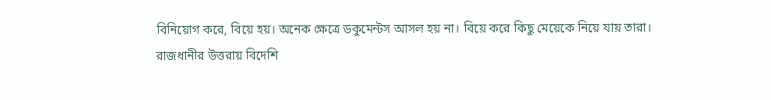বিনিয়োগ করে, বিয়ে হয়। অনেক ক্ষেত্রে ডকুমেন্টস আসল হয় না। বিয়ে করে কিছু মেয়েকে নিয়ে যায় তারা।
রাজধানীর উত্তরায় বিদেশি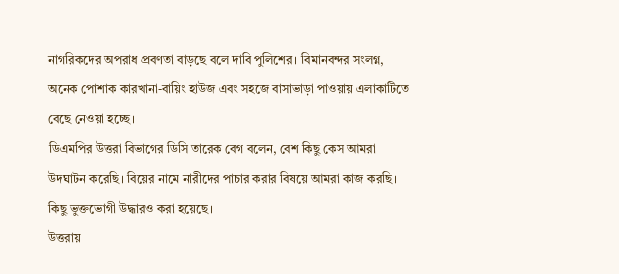নাগরিকদের অপরাধ প্রবণতা বাড়ছে বলে দাবি পুলিশের। বিমানবন্দর সংলগ্ন, অনেক পোশাক কারখানা-বায়িং হাউজ এবং সহজে বাসাভাড়া পাওয়ায় এলাকাটিতে বেছে নেওয়া হচ্ছে।
ডিএমপির উত্তরা বিভাগের ডিসি তারেক বেগ বলেন, বেশ কিছু কেস আমরা উদঘাটন করেছি। বিয়ের নামে নারীদের পাচার করার বিষয়ে আমরা কাজ করছি। কিছু ভুক্তভোগী উদ্ধারও করা হয়েছে।
উত্তরায়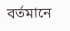বর্তমানে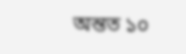অন্তত ১০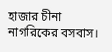হাজার চীনা নাগরিকের বসবাস।